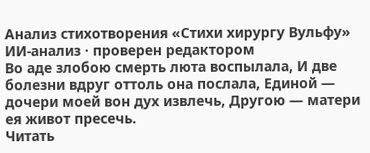Анализ стихотворения «Стихи хирургу Вульфу»
ИИ-анализ · проверен редактором
Во аде злобою смерть люта воспылала, И две болезни вдруг оттоль она послала, Единой — дочери моей вон дух извлечь, Другою — матери ея живот пресечь.
Читать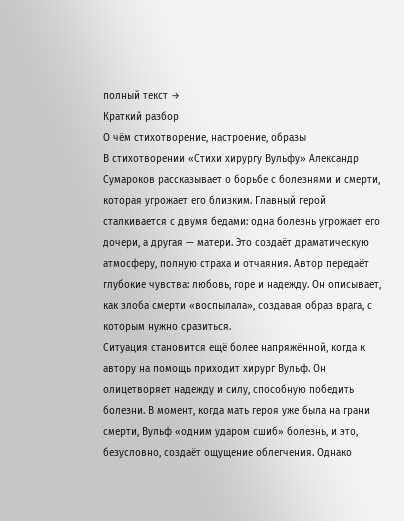полный текст →
Краткий разбор
О чём стихотворение, настроение, образы
В стихотворении «Стихи хирургу Вульфу» Александр Сумароков рассказывает о борьбе с болезнями и смерти, которая угрожает его близким. Главный герой сталкивается с двумя бедами: одна болезнь угрожает его дочери, а другая — матери. Это создаёт драматическую атмосферу, полную страха и отчаяния. Автор передаёт глубокие чувства: любовь, горе и надежду. Он описывает, как злоба смерти «воспылала», создавая образ врага, с которым нужно сразиться.
Ситуация становится ещё более напряжённой, когда к автору на помощь приходит хирург Вульф. Он олицетворяет надежду и силу, способную победить болезни. В момент, когда мать героя уже была на грани смерти, Вульф «одним ударом сшиб» болезнь, и это, безусловно, создаёт ощущение облегчения. Однако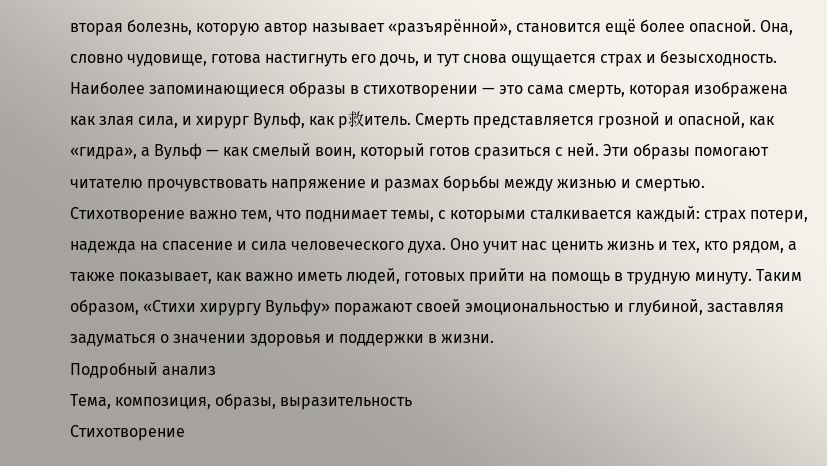вторая болезнь, которую автор называет «разъярённой», становится ещё более опасной. Она, словно чудовище, готова настигнуть его дочь, и тут снова ощущается страх и безысходность.
Наиболее запоминающиеся образы в стихотворении — это сама смерть, которая изображена как злая сила, и хирург Вульф, как р救итель. Смерть представляется грозной и опасной, как «гидра», а Вульф — как смелый воин, который готов сразиться с ней. Эти образы помогают читателю прочувствовать напряжение и размах борьбы между жизнью и смертью.
Стихотворение важно тем, что поднимает темы, с которыми сталкивается каждый: страх потери, надежда на спасение и сила человеческого духа. Оно учит нас ценить жизнь и тех, кто рядом, а также показывает, как важно иметь людей, готовых прийти на помощь в трудную минуту. Таким образом, «Стихи хирургу Вульфу» поражают своей эмоциональностью и глубиной, заставляя задуматься о значении здоровья и поддержки в жизни.
Подробный анализ
Тема, композиция, образы, выразительность
Стихотворение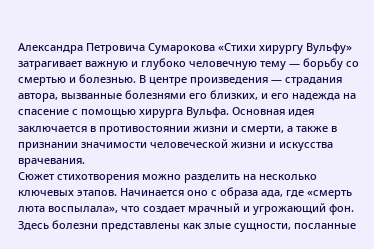Александра Петровича Сумарокова «Стихи хирургу Вульфу» затрагивает важную и глубоко человечную тему — борьбу со смертью и болезнью. В центре произведения — страдания автора, вызванные болезнями его близких, и его надежда на спасение с помощью хирурга Вульфа. Основная идея заключается в противостоянии жизни и смерти, а также в признании значимости человеческой жизни и искусства врачевания.
Сюжет стихотворения можно разделить на несколько ключевых этапов. Начинается оно с образа ада, где «смерть люта воспылала», что создает мрачный и угрожающий фон. Здесь болезни представлены как злые сущности, посланные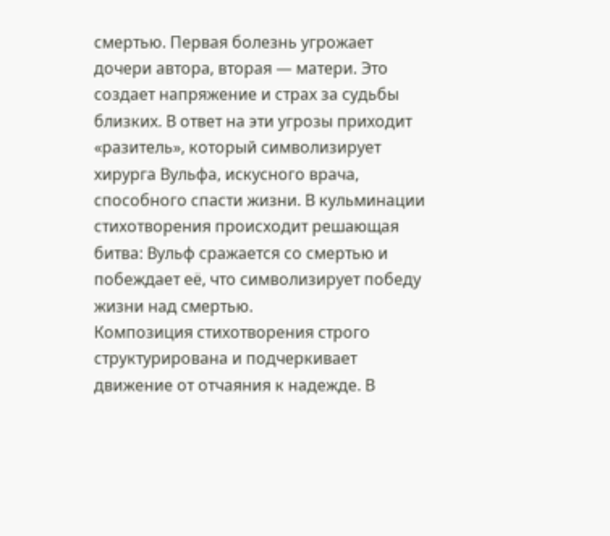смертью. Первая болезнь угрожает дочери автора, вторая — матери. Это создает напряжение и страх за судьбы близких. В ответ на эти угрозы приходит «разитель», который символизирует хирурга Вульфа, искусного врача, способного спасти жизни. В кульминации стихотворения происходит решающая битва: Вульф сражается со смертью и побеждает её, что символизирует победу жизни над смертью.
Композиция стихотворения строго структурирована и подчеркивает движение от отчаяния к надежде. В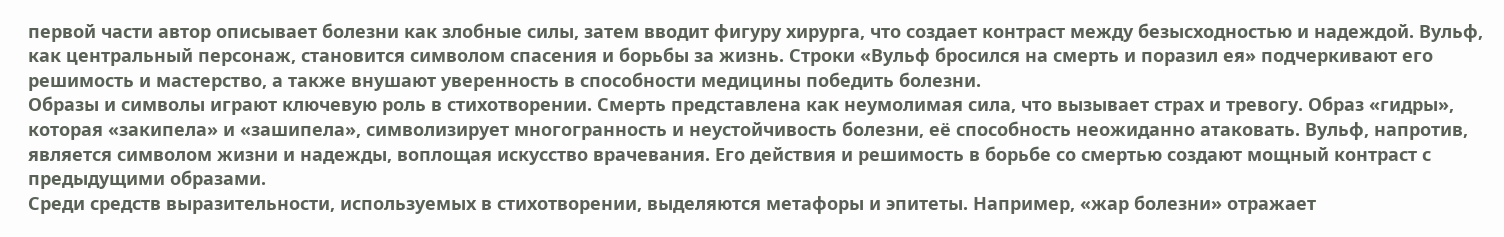первой части автор описывает болезни как злобные силы, затем вводит фигуру хирурга, что создает контраст между безысходностью и надеждой. Вульф, как центральный персонаж, становится символом спасения и борьбы за жизнь. Строки «Вульф бросился на смерть и поразил ея» подчеркивают его решимость и мастерство, а также внушают уверенность в способности медицины победить болезни.
Образы и символы играют ключевую роль в стихотворении. Смерть представлена как неумолимая сила, что вызывает страх и тревогу. Образ «гидры», которая «закипела» и «зашипела», символизирует многогранность и неустойчивость болезни, её способность неожиданно атаковать. Вульф, напротив, является символом жизни и надежды, воплощая искусство врачевания. Его действия и решимость в борьбе со смертью создают мощный контраст с предыдущими образами.
Среди средств выразительности, используемых в стихотворении, выделяются метафоры и эпитеты. Например, «жар болезни» отражает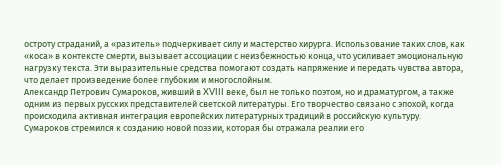остроту страданий, а «разитель» подчеркивает силу и мастерство хирурга. Использование таких слов, как «коса» в контексте смерти, вызывает ассоциации с неизбежностью конца, что усиливает эмоциональную нагрузку текста. Эти выразительные средства помогают создать напряжение и передать чувства автора, что делает произведение более глубоким и многослойным.
Александр Петрович Сумароков, живший в XVIII веке, был не только поэтом, но и драматургом, а также одним из первых русских представителей светской литературы. Его творчество связано с эпохой, когда происходила активная интеграция европейских литературных традиций в российскую культуру. Сумароков стремился к созданию новой поэзии, которая бы отражала реалии его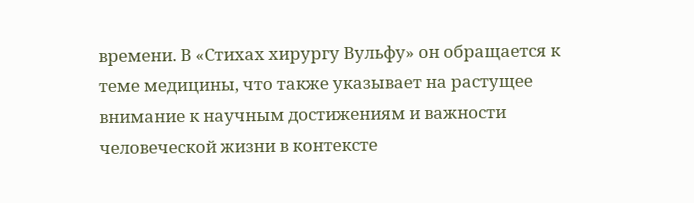времени. В «Стихах хирургу Вульфу» он обращается к теме медицины, что также указывает на растущее внимание к научным достижениям и важности человеческой жизни в контексте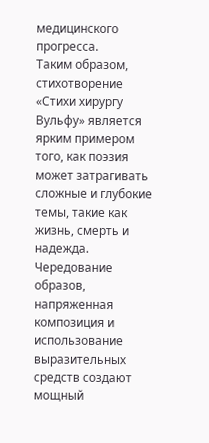медицинского прогресса.
Таким образом, стихотворение «Стихи хирургу Вульфу» является ярким примером того, как поэзия может затрагивать сложные и глубокие темы, такие как жизнь, смерть и надежда. Чередование образов, напряженная композиция и использование выразительных средств создают мощный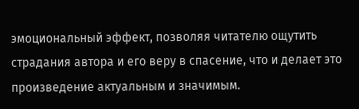эмоциональный эффект, позволяя читателю ощутить страдания автора и его веру в спасение, что и делает это произведение актуальным и значимым.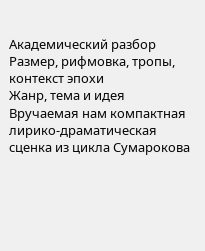Академический разбор
Размер, рифмовка, тропы, контекст эпохи
Жанр, тема и идея
Вручаемая нам компактная лирико-драматическая сценка из цикла Сумарокова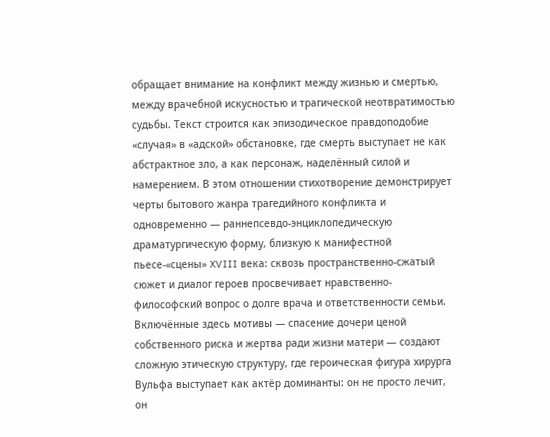обращает внимание на конфликт между жизнью и смертью, между врачебной искусностью и трагической неотвратимостью судьбы. Текст строится как эпизодическое правдоподобие «случая» в «адской» обстановке, где смерть выступает не как абстрактное зло, а как персонаж, наделённый силой и намерением. В этом отношении стихотворение демонстрирует черты бытового жанра трагедийного конфликта и одновременно — раннепсевдо-энциклопедическую драматургическую форму, близкую к манифестной пьесе-«сцены» XVIII века: сквозь пространственно-сжатый сюжет и диалог героев просвечивает нравственно-философский вопрос о долге врача и ответственности семьи. Включённые здесь мотивы — спасение дочери ценой собственного риска и жертва ради жизни матери — создают сложную этическую структуру, где героическая фигура хирурга Вульфа выступает как актёр доминанты: он не просто лечит, он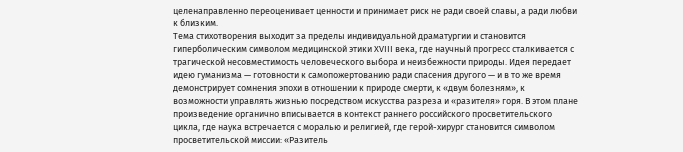целенаправленно переоценивает ценности и принимает риск не ради своей славы, а ради любви к близким.
Тема стихотворения выходит за пределы индивидуальной драматургии и становится гиперболическим символом медицинской этики XVIII века, где научный прогресс сталкивается с трагической несовместимость человеческого выбора и неизбежности природы. Идея передает идею гуманизма — готовности к самопожертованию ради спасения другого — и в то же время демонстрирует сомнения эпохи в отношении к природе смерти, к «двум болезням», к возможности управлять жизнью посредством искусства разреза и «разителя» горя. В этом плане произведение органично вписывается в контекст раннего российского просветительского цикла, где наука встречается с моралью и религией, где герой-хирург становится символом просветительской миссии: «Разитель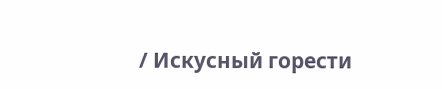/ Искусный горести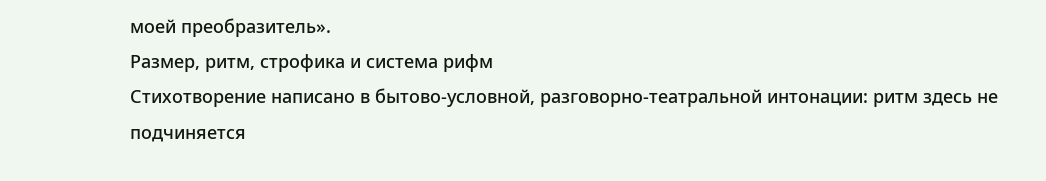моей преобразитель».
Размер, ритм, строфика и система рифм
Стихотворение написано в бытово-условной, разговорно-театральной интонации: ритм здесь не подчиняется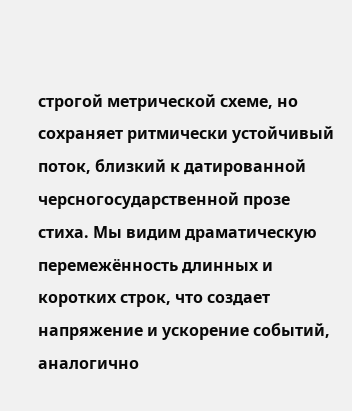строгой метрической схеме, но сохраняет ритмически устойчивый поток, близкий к датированной черсногосударственной прозе стиха. Мы видим драматическую перемежённость длинных и коротких строк, что создает напряжение и ускорение событий, аналогично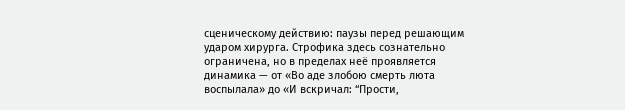сценическому действию: паузы перед решающим ударом хирурга. Строфика здесь сознательно ограничена, но в пределах неё проявляется динамика — от «Во аде злобою смерть люта воспылала» до «И вскричал: “Прости,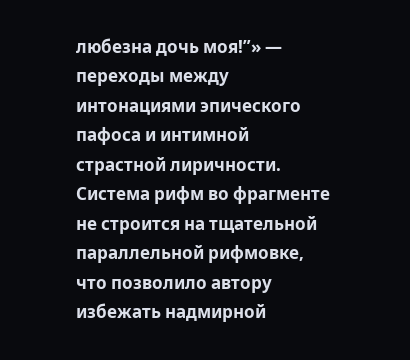любезна дочь моя!”» — переходы между интонациями эпического пафоса и интимной страстной лиричности.
Система рифм во фрагменте не строится на тщательной параллельной рифмовке, что позволило автору избежать надмирной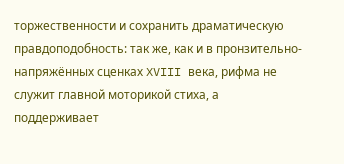торжественности и сохранить драматическую правдоподобность: так же, как и в пронзительно-напряжённых сценках XVIII века, рифма не служит главной моторикой стиха, а поддерживает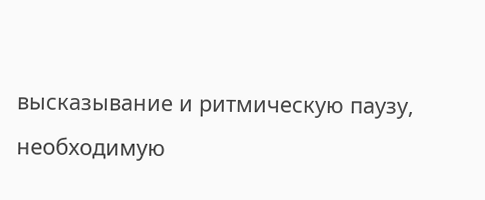высказывание и ритмическую паузу, необходимую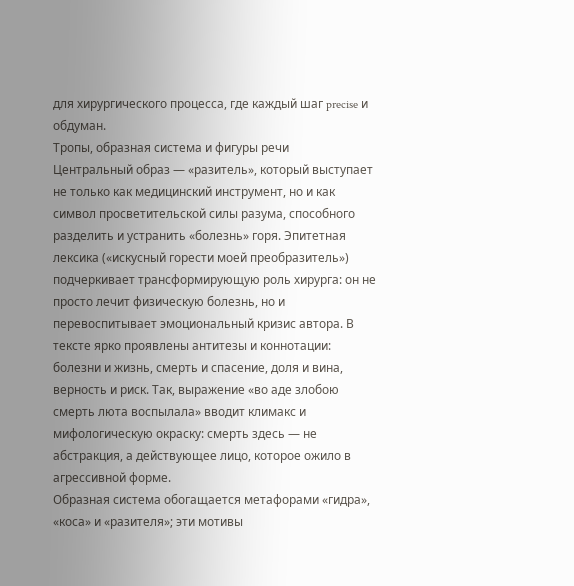для хирургического процесса, где каждый шаг precise и обдуман.
Тропы, образная система и фигуры речи
Центральный образ — «разитель», который выступает не только как медицинский инструмент, но и как символ просветительской силы разума, способного разделить и устранить «болезнь» горя. Эпитетная лексика («искусный горести моей преобразитель») подчеркивает трансформирующую роль хирурга: он не просто лечит физическую болезнь, но и перевоспитывает эмоциональный кризис автора. В тексте ярко проявлены антитезы и коннотации: болезни и жизнь, смерть и спасение, доля и вина, верность и риск. Так, выражение «во аде злобою смерть люта воспылала» вводит климакс и мифологическую окраску: смерть здесь — не абстракция, а действующее лицо, которое ожило в агрессивной форме.
Образная система обогащается метафорами «гидра», «коса» и «разителя»; эти мотивы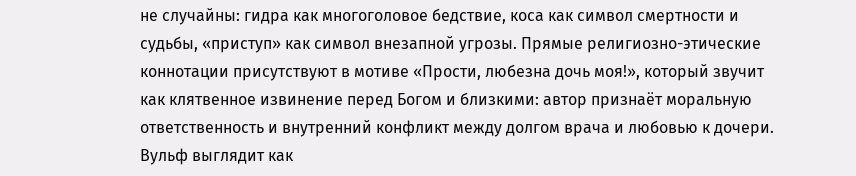не случайны: гидра как многоголовое бедствие, коса как символ смертности и судьбы, «приступ» как символ внезапной угрозы. Прямые религиозно-этические коннотации присутствуют в мотиве «Прости, любезна дочь моя!», который звучит как клятвенное извинение перед Богом и близкими: автор признаёт моральную ответственность и внутренний конфликт между долгом врача и любовью к дочери. Вульф выглядит как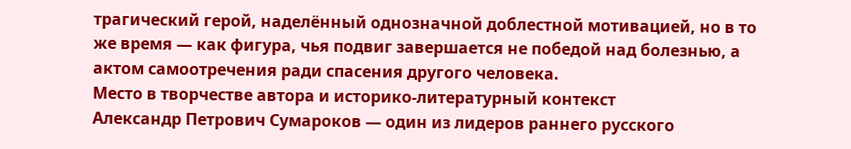трагический герой, наделённый однозначной доблестной мотивацией, но в то же время — как фигура, чья подвиг завершается не победой над болезнью, а актом самоотречения ради спасения другого человека.
Место в творчестве автора и историко-литературный контекст
Александр Петрович Сумароков — один из лидеров раннего русского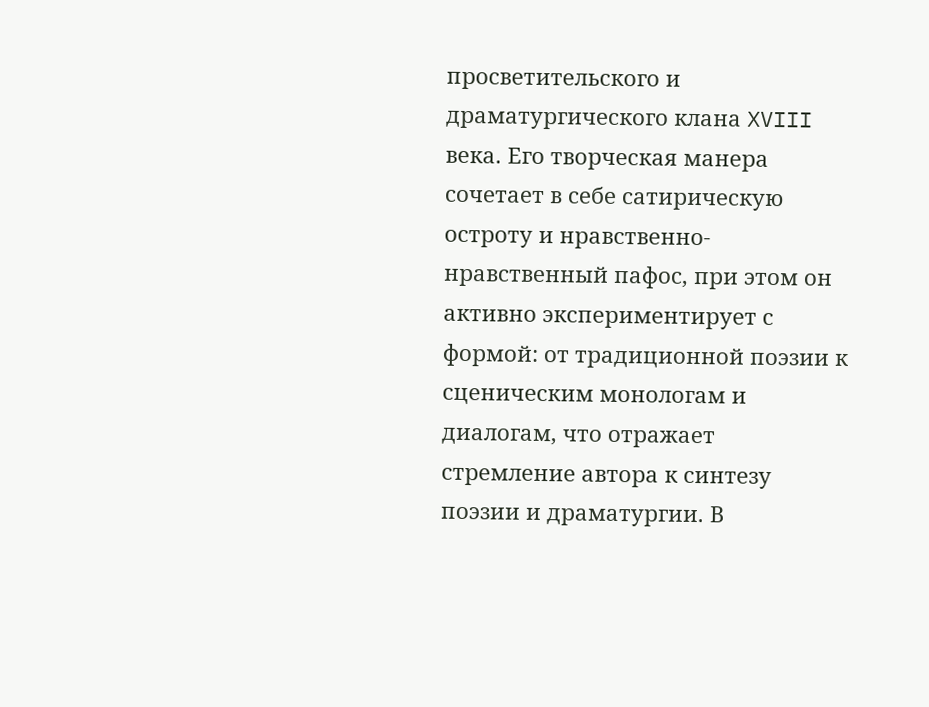просветительского и драматургического клана XVIII века. Его творческая манера сочетает в себе сатирическую остроту и нравственно-нравственный пафос, при этом он активно экспериментирует с формой: от традиционной поэзии к сценическим монологам и диалогам, что отражает стремление автора к синтезу поэзии и драматургии. В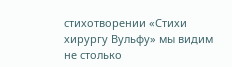стихотворении «Стихи хирургу Вульфу» мы видим не столько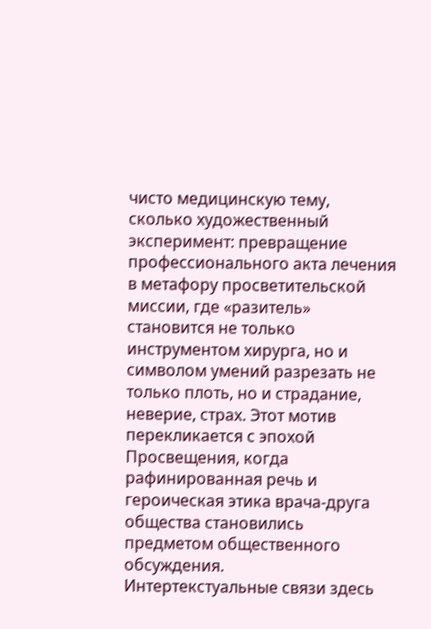чисто медицинскую тему, сколько художественный эксперимент: превращение профессионального акта лечения в метафору просветительской миссии, где «разитель» становится не только инструментом хирурга, но и символом умений разрезать не только плоть, но и страдание, неверие, страх. Этот мотив перекликается с эпохой Просвещения, когда рафинированная речь и героическая этика врача-друга общества становились предметом общественного обсуждения.
Интертекстуальные связи здесь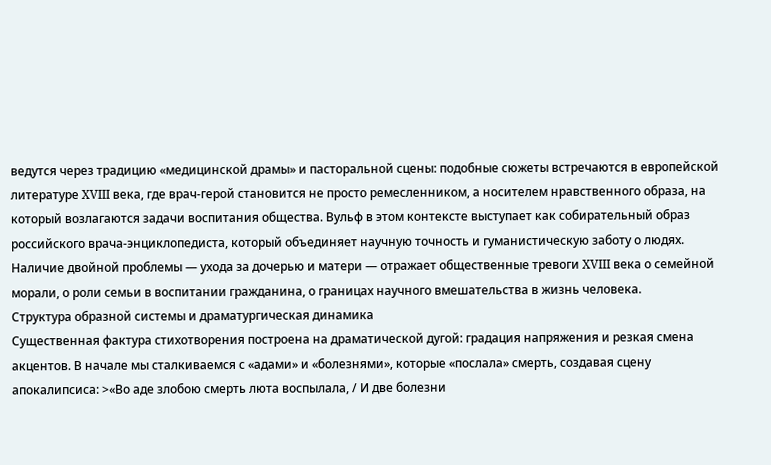ведутся через традицию «медицинской драмы» и пасторальной сцены: подобные сюжеты встречаются в европейской литературе XVIII века, где врач-герой становится не просто ремесленником, а носителем нравственного образа, на который возлагаются задачи воспитания общества. Вульф в этом контексте выступает как собирательный образ российского врача-энциклопедиста, который объединяет научную точность и гуманистическую заботу о людях. Наличие двойной проблемы — ухода за дочерью и матери — отражает общественные тревоги XVIII века о семейной морали, о роли семьи в воспитании гражданина, о границах научного вмешательства в жизнь человека.
Структура образной системы и драматургическая динамика
Существенная фактура стихотворения построена на драматической дугой: градация напряжения и резкая смена акцентов. В начале мы сталкиваемся с «адами» и «болезнями», которые «послала» смерть, создавая сцену апокалипсиса: >«Во аде злобою смерть люта воспылала, / И две болезни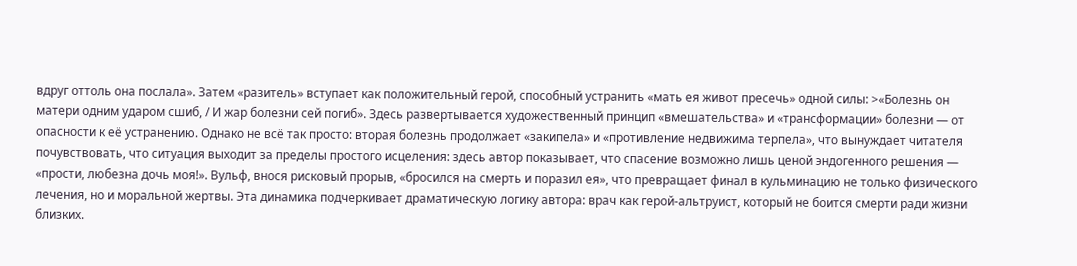вдруг оттоль она послала». Затем «разитель» вступает как положительный герой, способный устранить «мать ея живот пресечь» одной силы: >«Болезнь он матери одним ударом сшиб, / И жар болезни сей погиб». Здесь развертывается художественный принцип «вмешательства» и «трансформации» болезни — от опасности к её устранению. Однако не всё так просто: вторая болезнь продолжает «закипела» и «противление недвижима терпела», что вынуждает читателя почувствовать, что ситуация выходит за пределы простого исцеления: здесь автор показывает, что спасение возможно лишь ценой эндогенного решения — «прости, любезна дочь моя!». Вульф, внося рисковый прорыв, «бросился на смерть и поразил ея», что превращает финал в кульминацию не только физического лечения, но и моральной жертвы. Эта динамика подчеркивает драматическую логику автора: врач как герой-альтруист, который не боится смерти ради жизни близких.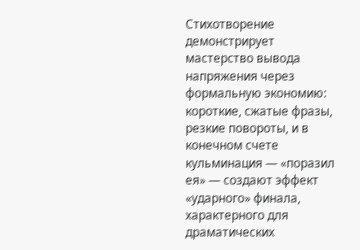Стихотворение демонстрирует мастерство вывода напряжения через формальную экономию: короткие, сжатые фразы, резкие повороты, и в конечном счете кульминация — «поразил ея» — создают эффект «ударного» финала, характерного для драматических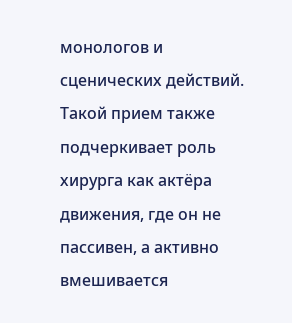монологов и сценических действий. Такой прием также подчеркивает роль хирурга как актёра движения, где он не пассивен, а активно вмешивается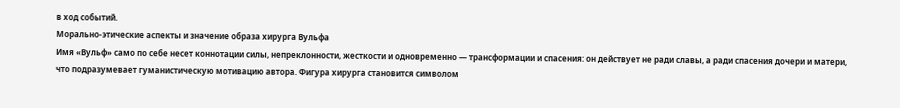в ход событий.
Морально-этические аспекты и значение образа хирурга Вульфа
Имя «Вульф» само по себе несет коннотации силы, непреклонности, жесткости и одновременно — трансформации и спасения: он действует не ради славы, а ради спасения дочери и матери, что подразумевает гуманистическую мотивацию автора. Фигура хирурга становится символом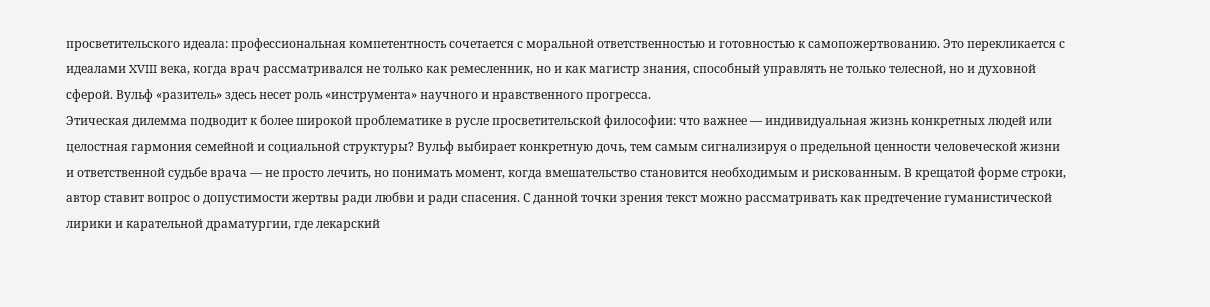просветительского идеала: профессиональная компетентность сочетается с моральной ответственностью и готовностью к самопожертвованию. Это перекликается с идеалами XVIII века, когда врач рассматривался не только как ремесленник, но и как магистр знания, способный управлять не только телесной, но и духовной сферой. Вульф «разитель» здесь несет роль «инструмента» научного и нравственного прогресса.
Этическая дилемма подводит к более широкой проблематике в русле просветительской философии: что важнее — индивидуальная жизнь конкретных людей или целостная гармония семейной и социальной структуры? Вульф выбирает конкретную дочь, тем самым сигнализируя о предельной ценности человеческой жизни и ответственной судьбе врача — не просто лечить, но понимать момент, когда вмешательство становится необходимым и рискованным. В крещатой форме строки, автор ставит вопрос о допустимости жертвы ради любви и ради спасения. С данной точки зрения текст можно рассматривать как предтечение гуманистической лирики и карательной драматургии, где лекарский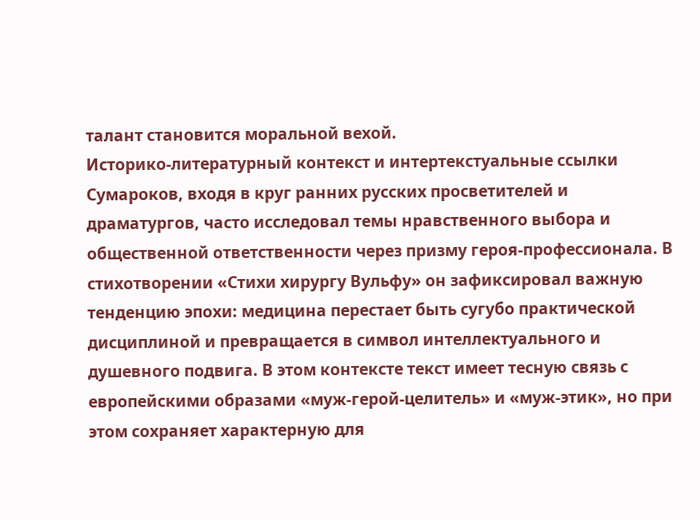талант становится моральной вехой.
Историко-литературный контекст и интертекстуальные ссылки
Сумароков, входя в круг ранних русских просветителей и драматургов, часто исследовал темы нравственного выбора и общественной ответственности через призму героя-профессионала. В стихотворении «Стихи хирургу Вульфу» он зафиксировал важную тенденцию эпохи: медицина перестает быть сугубо практической дисциплиной и превращается в символ интеллектуального и душевного подвига. В этом контексте текст имеет тесную связь с европейскими образами «муж-герой-целитель» и «муж-этик», но при этом сохраняет характерную для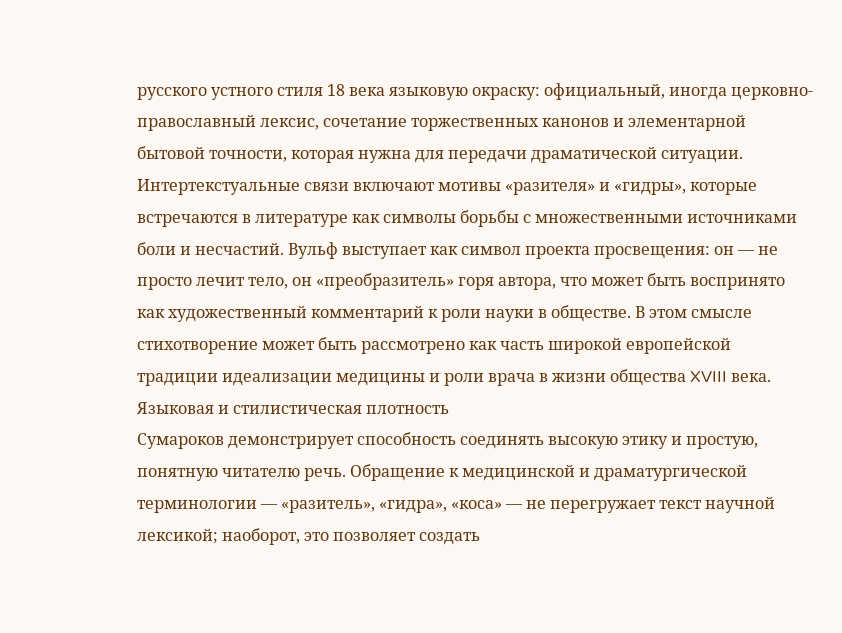русского устного стиля 18 века языковую окраску: официальный, иногда церковно-православный лексис, сочетание торжественных канонов и элементарной бытовой точности, которая нужна для передачи драматической ситуации.
Интертекстуальные связи включают мотивы «разителя» и «гидры», которые встречаются в литературе как символы борьбы с множественными источниками боли и несчастий. Вульф выступает как символ проекта просвещения: он — не просто лечит тело, он «преобразитель» горя автора, что может быть воспринято как художественный комментарий к роли науки в обществе. В этом смысле стихотворение может быть рассмотрено как часть широкой европейской традиции идеализации медицины и роли врача в жизни общества XVIII века.
Языковая и стилистическая плотность
Сумароков демонстрирует способность соединять высокую этику и простую, понятную читателю речь. Обращение к медицинской и драматургической терминологии — «разитель», «гидра», «коса» — не перегружает текст научной лексикой; наоборот, это позволяет создать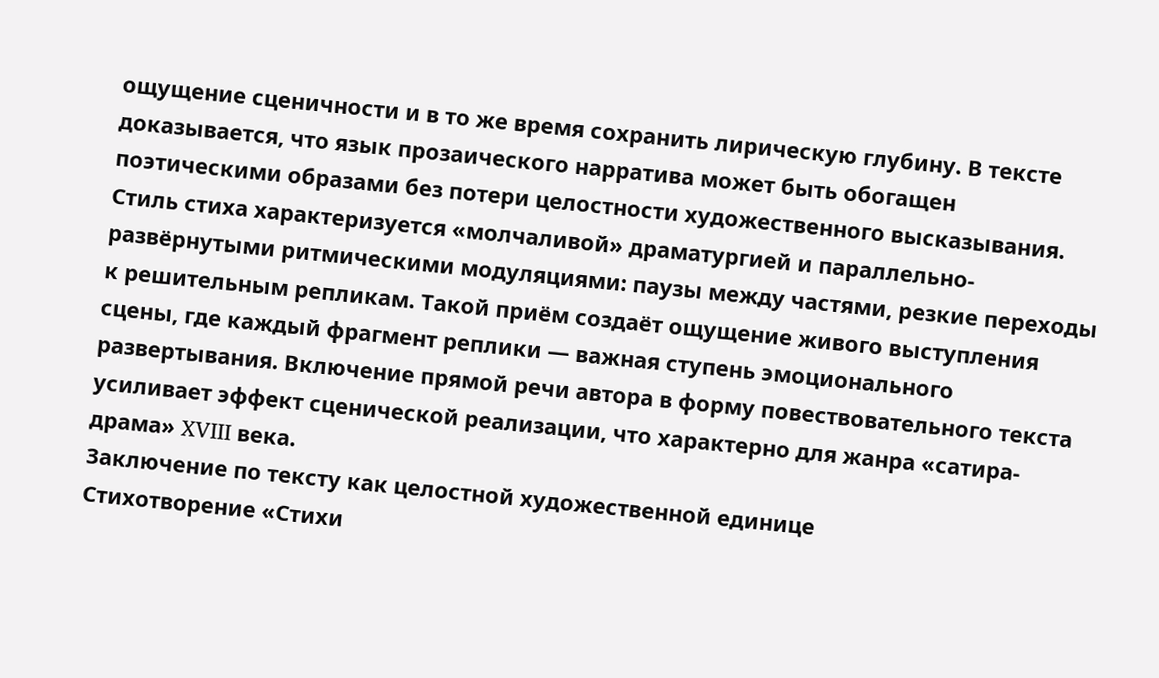ощущение сценичности и в то же время сохранить лирическую глубину. В тексте доказывается, что язык прозаического нарратива может быть обогащен поэтическими образами без потери целостности художественного высказывания.
Стиль стиха характеризуется «молчаливой» драматургией и параллельно-развёрнутыми ритмическими модуляциями: паузы между частями, резкие переходы к решительным репликам. Такой приём создаёт ощущение живого выступления сцены, где каждый фрагмент реплики — важная ступень эмоционального развертывания. Включение прямой речи автора в форму повествовательного текста усиливает эффект сценической реализации, что характерно для жанра «сатира-драма» XVIII века.
Заключение по тексту как целостной художественной единице
Стихотворение «Стихи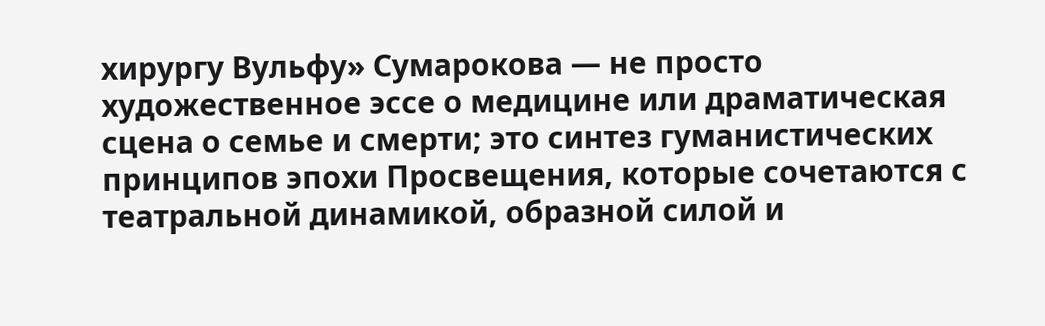хирургу Вульфу» Сумарокова — не просто художественное эссе о медицине или драматическая сцена о семье и смерти; это синтез гуманистических принципов эпохи Просвещения, которые сочетаются с театральной динамикой, образной силой и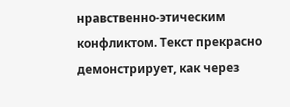нравственно-этическим конфликтом. Текст прекрасно демонстрирует, как через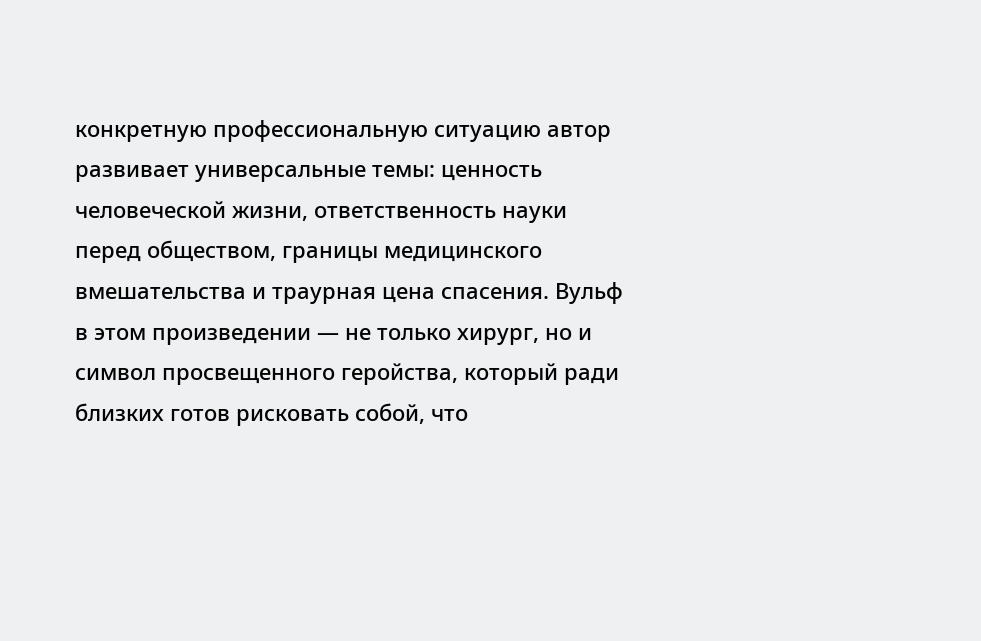конкретную профессиональную ситуацию автор развивает универсальные темы: ценность человеческой жизни, ответственность науки перед обществом, границы медицинского вмешательства и траурная цена спасения. Вульф в этом произведении — не только хирург, но и символ просвещенного геройства, который ради близких готов рисковать собой, что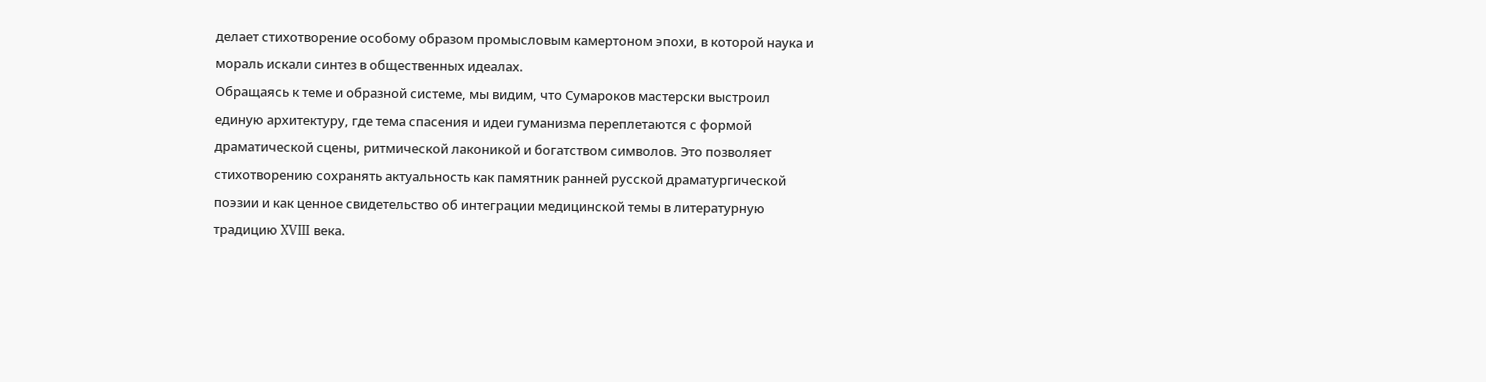делает стихотворение особому образом промысловым камертоном эпохи, в которой наука и мораль искали синтез в общественных идеалах.
Обращаясь к теме и образной системе, мы видим, что Сумароков мастерски выстроил единую архитектуру, где тема спасения и идеи гуманизма переплетаются с формой драматической сцены, ритмической лаконикой и богатством символов. Это позволяет стихотворению сохранять актуальность как памятник ранней русской драматургической поэзии и как ценное свидетельство об интеграции медицинской темы в литературную традицию XVIII века.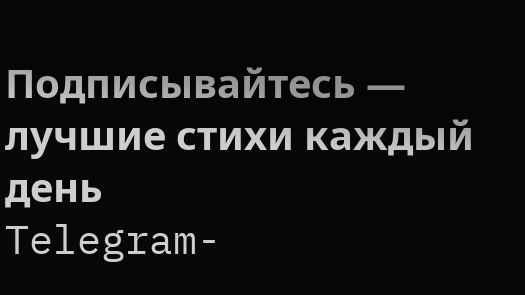Подписывайтесь — лучшие стихи каждый день
Telegram-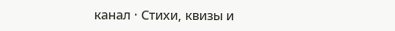канал · Стихи, квизы и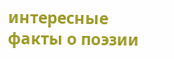интересные факты о поэзии